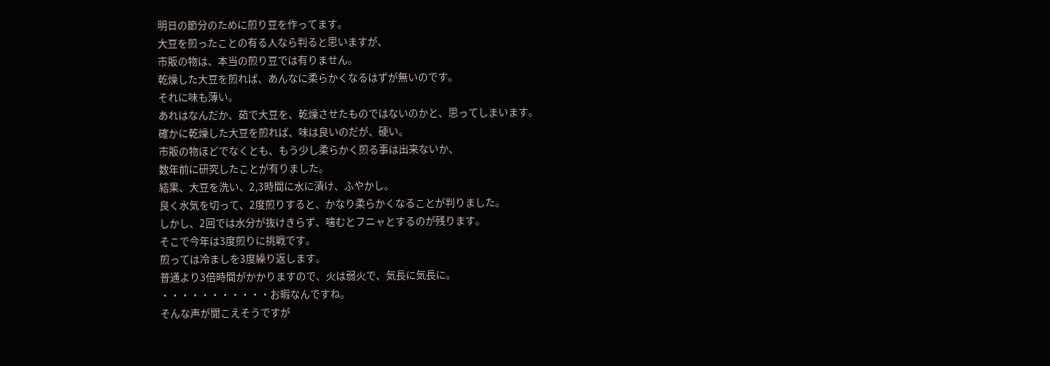明日の節分のために煎り豆を作ってます。
大豆を煎ったことの有る人なら判ると思いますが、
市販の物は、本当の煎り豆では有りません。
乾燥した大豆を煎れば、あんなに柔らかくなるはずが無いのです。
それに味も薄い。
あれはなんだか、茹で大豆を、乾燥させたものではないのかと、思ってしまいます。
確かに乾燥した大豆を煎れば、味は良いのだが、硬い。
市販の物ほどでなくとも、もう少し柔らかく煎る事は出来ないか、
数年前に研究したことが有りました。
結果、大豆を洗い、2,3時間に水に漬け、ふやかし。
良く水気を切って、2度煎りすると、かなり柔らかくなることが判りました。
しかし、2回では水分が抜けきらず、噛むとフニャとするのが残ります。
そこで今年は3度煎りに挑戦です。
煎っては冷ましを3度繰り返します。
普通より3倍時間がかかりますので、火は弱火で、気長に気長に。
・・・・・・・・・・・お暇なんですね。
そんな声が聞こえそうですが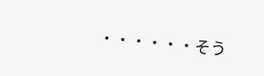・・・・・・そう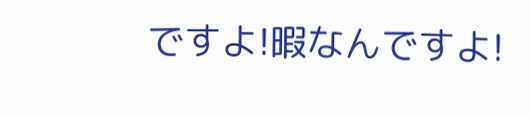ですよ!暇なんですよ!